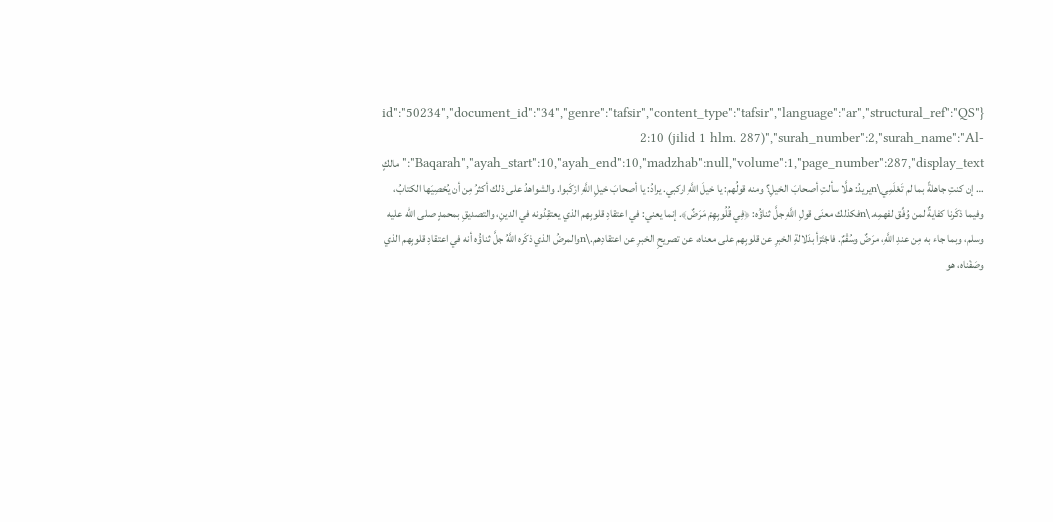{"id":"50234","document_id":"34","genre":"tafsir","content_type":"tafsir","language":"ar","structural_ref":"QS 2:10 (jilid 1 hlm. 287)","surah_number":2,"surah_name":"Al-Baqarah","ayah_start":10,"ayah_end":10,"madzhab":null,"volume":1,"page_number":287,"display_text":"مالكٍ … إن كنتِ جاهلةً بما لم تَعْلَمِي\nيريدُ: هلَّا سألتِ أصحابَ الخيلِ؟ ومنه قولُهم: يا خيلَ اللَّهِ اركبي. يرادُ: يا أصحابَ خيلِ اللَّهِ ارْكَبوا. والشواهدُ على ذلك أكثرُ مِن أن يُحْصِيَها الكتابُ، وفيما ذكَرنا كفايةٌ لمن وُفِّق لفهمِه.\nفكذلك معنَى قولِ اللَّهِ جلَّ ثناؤُه: ﴿فِي قُلُوبِهِمْ مَرَضٌ﴾. إنما يعني: في اعتقادِ قلوبِهم الذي يعتقِدُونه في الدينِ، والتصديقِ بمحمدٍ صلى الله عليه وسلم، وبما جاء به مِن عندِ اللَّهِ، مرَضٌ وسُقْمٌ. فاجْتَزأ بدَلالةِ الخبرِ عن قلوبِهم على معناه، عن تصريحِ الخبرِ عن اعتقادِهم.\nوالمرضُ الذي ذكَره اللَّهُ جلَّ ثناؤُه أنه في اعتقادِ قلوبِهم الذي وصَفْناه، هو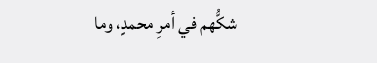شكُّهم في أمرِ محمدٍ، وما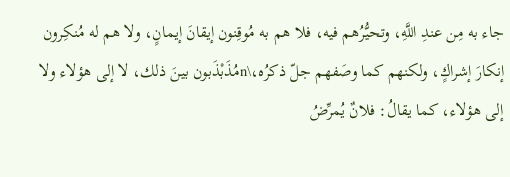جاء به مِن عندِ اللَّهِ، وتحيُّرُهم فيه، فلا هم به مُوقِنون إيقانَ إيمانٍ، ولا هم له مُنكِرون إنكارَ إشراكٍ، ولكنهم كما وصَفهم جلّ ذكرُه،\nمُذَبْذَبون بينَ ذلك، لا إلى هؤلاء ولا إلى هؤلاء، كما يقالُ: فلانٌ يُمرِّضُ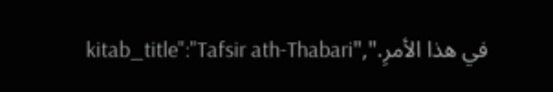في هذا الأمرِ.","kitab_title":"Tafsir ath-Thabari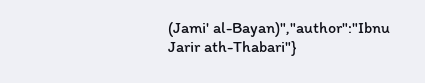(Jami' al-Bayan)","author":"Ibnu Jarir ath-Thabari"}